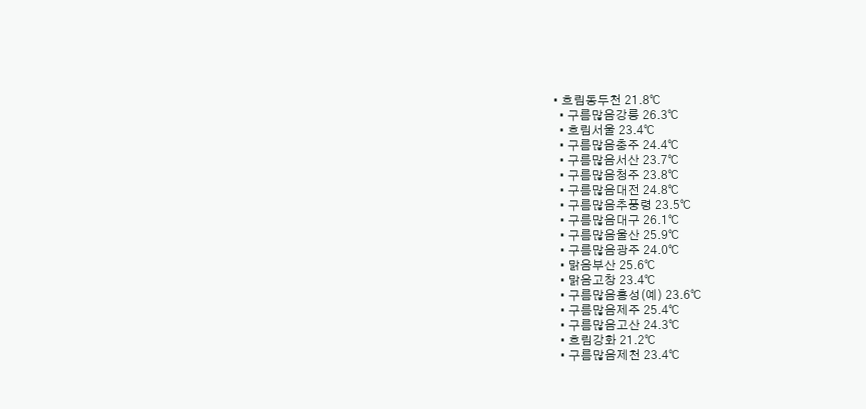• 흐림동두천 21.8℃
  • 구름많음강릉 26.3℃
  • 흐림서울 23.4℃
  • 구름많음충주 24.4℃
  • 구름많음서산 23.7℃
  • 구름많음청주 23.8℃
  • 구름많음대전 24.8℃
  • 구름많음추풍령 23.5℃
  • 구름많음대구 26.1℃
  • 구름많음울산 25.9℃
  • 구름많음광주 24.0℃
  • 맑음부산 25.6℃
  • 맑음고창 23.4℃
  • 구름많음홍성(예) 23.6℃
  • 구름많음제주 25.4℃
  • 구름많음고산 24.3℃
  • 흐림강화 21.2℃
  • 구름많음제천 23.4℃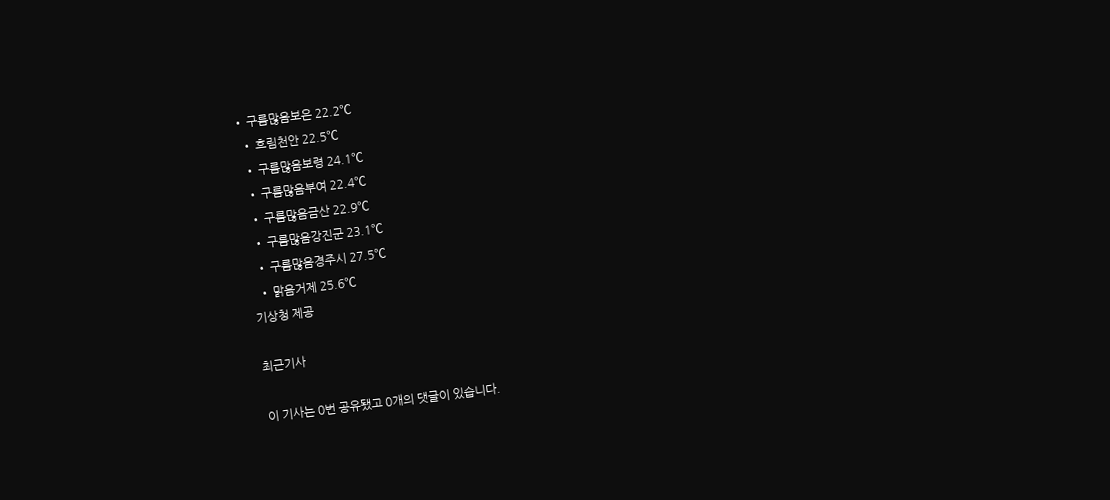• 구름많음보은 22.2℃
  • 흐림천안 22.5℃
  • 구름많음보령 24.1℃
  • 구름많음부여 22.4℃
  • 구름많음금산 22.9℃
  • 구름많음강진군 23.1℃
  • 구름많음경주시 27.5℃
  • 맑음거제 25.6℃
기상청 제공

최근기사

이 기사는 0번 공유됐고 0개의 댓글이 있습니다.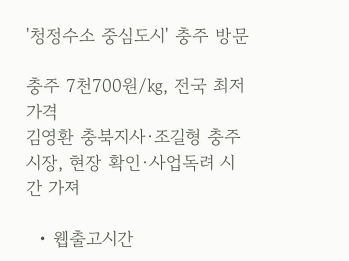'청정수소 중심도시' 충주 방문

충주 7천700원/㎏, 전국 최저가격
김영환 충북지사·조길형 충주시장, 현장 확인·사업독려 시간 가져

  • 웹출고시간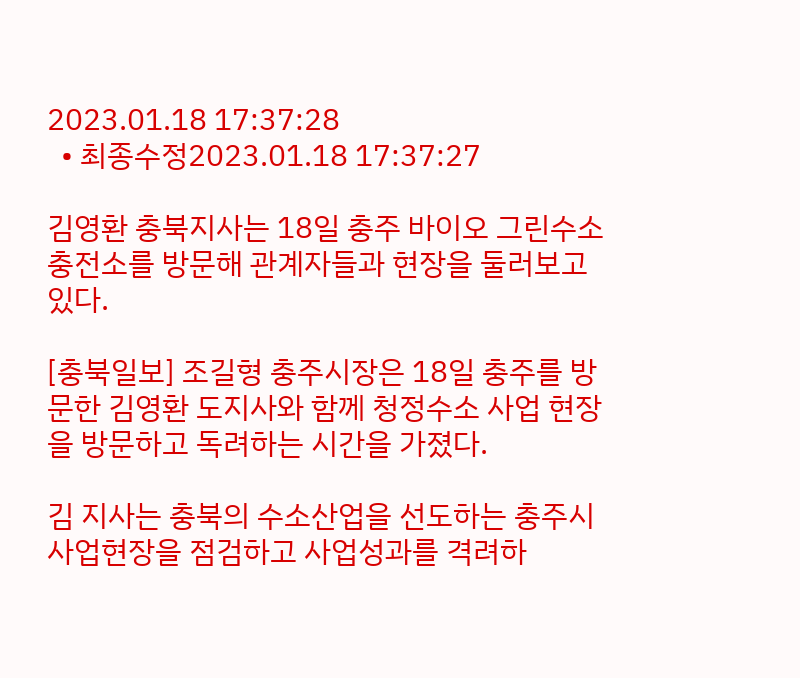2023.01.18 17:37:28
  • 최종수정2023.01.18 17:37:27

김영환 충북지사는 18일 충주 바이오 그린수소 충전소를 방문해 관계자들과 현장을 둘러보고 있다.

[충북일보] 조길형 충주시장은 18일 충주를 방문한 김영환 도지사와 함께 청정수소 사업 현장을 방문하고 독려하는 시간을 가졌다.

김 지사는 충북의 수소산업을 선도하는 충주시 사업현장을 점검하고 사업성과를 격려하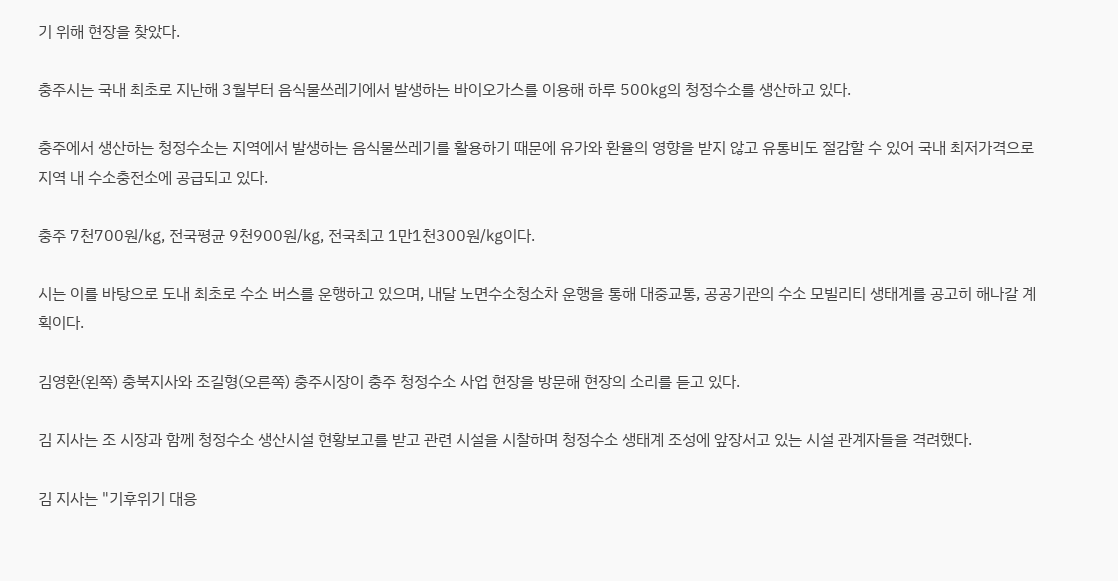기 위해 현장을 찾았다.

충주시는 국내 최초로 지난해 3월부터 음식물쓰레기에서 발생하는 바이오가스를 이용해 하루 500㎏의 청정수소를 생산하고 있다.

충주에서 생산하는 청정수소는 지역에서 발생하는 음식물쓰레기를 활용하기 때문에 유가와 환율의 영향을 받지 않고 유통비도 절감할 수 있어 국내 최저가격으로 지역 내 수소충전소에 공급되고 있다.

충주 7천700원/㎏, 전국평균 9천900원/㎏, 전국최고 1만1천300원/㎏이다.

시는 이를 바탕으로 도내 최초로 수소 버스를 운행하고 있으며, 내달 노면수소청소차 운행을 통해 대중교통, 공공기관의 수소 모빌리티 생태계를 공고히 해나갈 계획이다.

김영환(왼쪽) 충북지사와 조길형(오른쪽) 충주시장이 충주 청정수소 사업 현장을 방문해 현장의 소리를 듣고 있다.

김 지사는 조 시장과 함께 청정수소 생산시설 현황보고를 받고 관련 시설을 시찰하며 청정수소 생태계 조성에 앞장서고 있는 시설 관계자들을 격려했다.

김 지사는 "기후위기 대응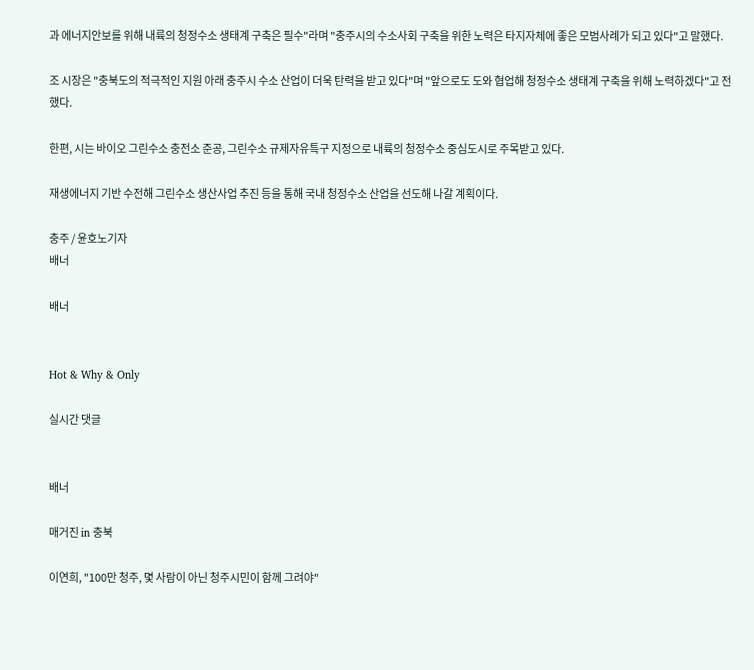과 에너지안보를 위해 내륙의 청정수소 생태계 구축은 필수"라며 "충주시의 수소사회 구축을 위한 노력은 타지자체에 좋은 모범사례가 되고 있다"고 말했다.

조 시장은 "충북도의 적극적인 지원 아래 충주시 수소 산업이 더욱 탄력을 받고 있다"며 "앞으로도 도와 협업해 청정수소 생태계 구축을 위해 노력하겠다"고 전했다.

한편, 시는 바이오 그린수소 충전소 준공, 그린수소 규제자유특구 지정으로 내륙의 청정수소 중심도시로 주목받고 있다.

재생에너지 기반 수전해 그린수소 생산사업 추진 등을 통해 국내 청정수소 산업을 선도해 나갈 계획이다.

충주 / 윤호노기자
배너

배너


Hot & Why & Only

실시간 댓글


배너

매거진 in 충북

이연희, "100만 청주, 몇 사람이 아닌 청주시민이 함께 그려야"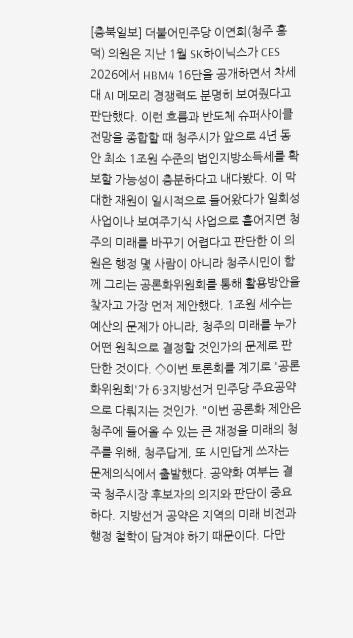[충북일보] 더불어민주당 이연희(청주 흥덕) 의원은 지난 1월 SK하이닉스가 CES 2026에서 HBM4 16단을 공개하면서 차세대 AI 메모리 경쟁력도 분명히 보여줬다고 판단했다. 이런 흐름과 반도체 슈퍼사이클 전망을 종합할 때 청주시가 앞으로 4년 동안 최소 1조원 수준의 법인지방소득세를 확보할 가능성이 충분하다고 내다봤다. 이 막대한 재원이 일시적으로 들어왔다가 일회성 사업이나 보여주기식 사업으로 흩어지면 청주의 미래를 바꾸기 어렵다고 판단한 이 의원은 행정 몇 사람이 아니라 청주시민이 함께 그리는 공론화위원회를 통해 활용방안을 찾자고 가장 먼저 제안했다. 1조원 세수는 예산의 문제가 아니라, 청주의 미래를 누가 어떤 원칙으로 결정할 것인가의 문제로 판단한 것이다. ◇이번 토론회를 계기로 '공론화위원회'가 6·3지방선거 민주당 주요공약으로 다뤄지는 것인가. "이번 공론화 제안은 청주에 들어올 수 있는 큰 재정을 미래의 청주를 위해, 청주답게, 또 시민답게 쓰자는 문제의식에서 출발했다. 공약화 여부는 결국 청주시장 후보자의 의지와 판단이 중요하다. 지방선거 공약은 지역의 미래 비전과 행정 철학이 담겨야 하기 때문이다. 다만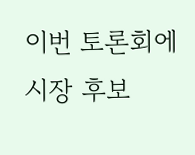이번 토론회에 시장 후보